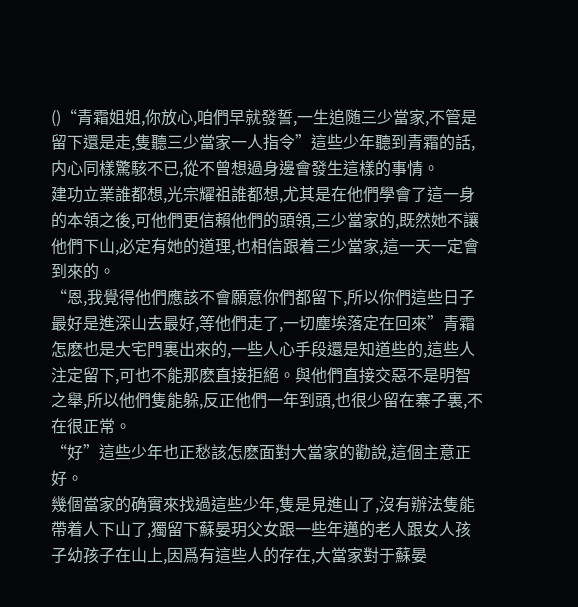()“青霜姐姐,你放心,咱們早就發誓,一生追随三少當家,不管是留下還是走,隻聽三少當家一人指令”這些少年聽到青霜的話,内心同樣驚駭不已,從不曾想過身邊會發生這樣的事情。
建功立業誰都想,光宗耀祖誰都想,尤其是在他們學會了這一身的本領之後,可他們更信賴他們的頭領,三少當家的,既然她不讓他們下山,必定有她的道理,也相信跟着三少當家,這一天一定會到來的。
“恩,我覺得他們應該不會願意你們都留下,所以你們這些日子最好是進深山去最好,等他們走了,一切塵埃落定在回來”青霜怎麽也是大宅門裏出來的,一些人心手段還是知道些的,這些人注定留下,可也不能那麽直接拒絕。與他們直接交惡不是明智之舉,所以他們隻能躲,反正他們一年到頭,也很少留在寨子裏,不在很正常。
“好”這些少年也正愁該怎麽面對大當家的勸說,這個主意正好。
幾個當家的确實來找過這些少年,隻是見進山了,沒有辦法隻能帶着人下山了,獨留下蘇晏玥父女跟一些年邁的老人跟女人孩子幼孩子在山上,因爲有這些人的存在,大當家對于蘇晏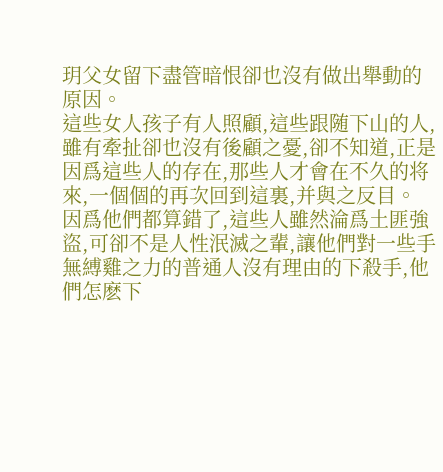玥父女留下盡管暗恨卻也沒有做出舉動的原因。
這些女人孩子有人照顧,這些跟随下山的人,雖有牽扯卻也沒有後顧之憂,卻不知道,正是因爲這些人的存在,那些人才會在不久的将來,一個個的再次回到這裏,并與之反目。
因爲他們都算錯了,這些人雖然淪爲土匪強盜,可卻不是人性泯滅之輩,讓他們對一些手無縛雞之力的普通人沒有理由的下殺手,他們怎麽下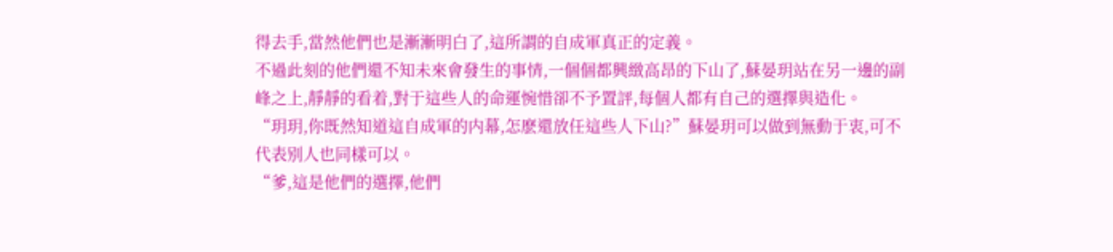得去手,當然他們也是漸漸明白了,這所謂的自成軍真正的定義。
不過此刻的他們還不知未來會發生的事情,一個個都興緻高昂的下山了,蘇晏玥站在另一邊的副峰之上,靜靜的看着,對于這些人的命運惋惜卻不予置評,每個人都有自己的選擇與造化。
“玥玥,你既然知道這自成軍的内幕,怎麽還放任這些人下山?”蘇晏玥可以做到無動于衷,可不代表别人也同樣可以。
“爹,這是他們的選擇,他們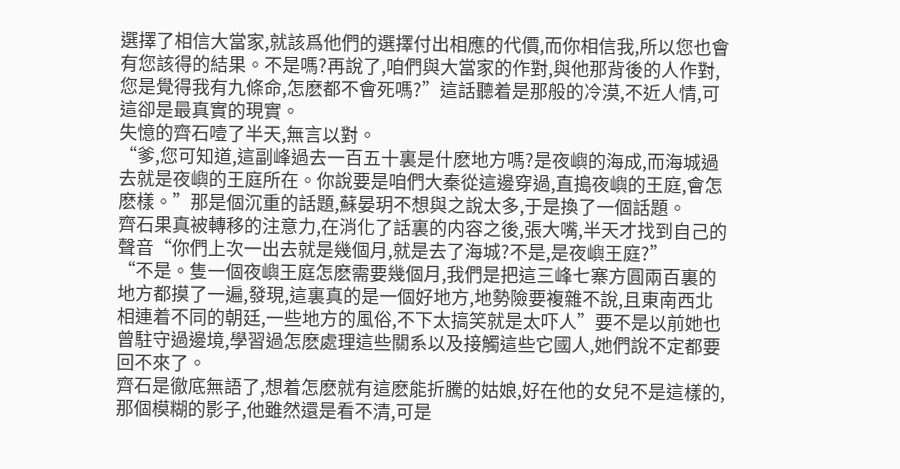選擇了相信大當家,就該爲他們的選擇付出相應的代價,而你相信我,所以您也會有您該得的結果。不是嗎?再說了,咱們與大當家的作對,與他那背後的人作對,您是覺得我有九條命,怎麽都不會死嗎?”這話聽着是那般的冷漠,不近人情,可這卻是最真實的現實。
失憶的齊石噎了半天,無言以對。
“爹,您可知道,這副峰過去一百五十裏是什麽地方嗎?是夜嶼的海成,而海城過去就是夜嶼的王庭所在。你說要是咱們大秦從這邊穿過,直搗夜嶼的王庭,會怎麽樣。”那是個沉重的話題,蘇晏玥不想與之說太多,于是換了一個話題。
齊石果真被轉移的注意力,在消化了話裏的内容之後,張大嘴,半天才找到自己的聲音“你們上次一出去就是幾個月,就是去了海城?不是,是夜嶼王庭?”
“不是。隻一個夜嶼王庭怎麽需要幾個月,我們是把這三峰七寨方圓兩百裏的地方都摸了一遍,發現,這裏真的是一個好地方,地勢險要複雜不說,且東南西北相連着不同的朝廷,一些地方的風俗,不下太搞笑就是太吓人”要不是以前她也曾駐守過邊境,學習過怎麽處理這些關系以及接觸這些它國人,她們說不定都要回不來了。
齊石是徹底無語了,想着怎麽就有這麽能折騰的姑娘,好在他的女兒不是這樣的,那個模糊的影子,他雖然還是看不清,可是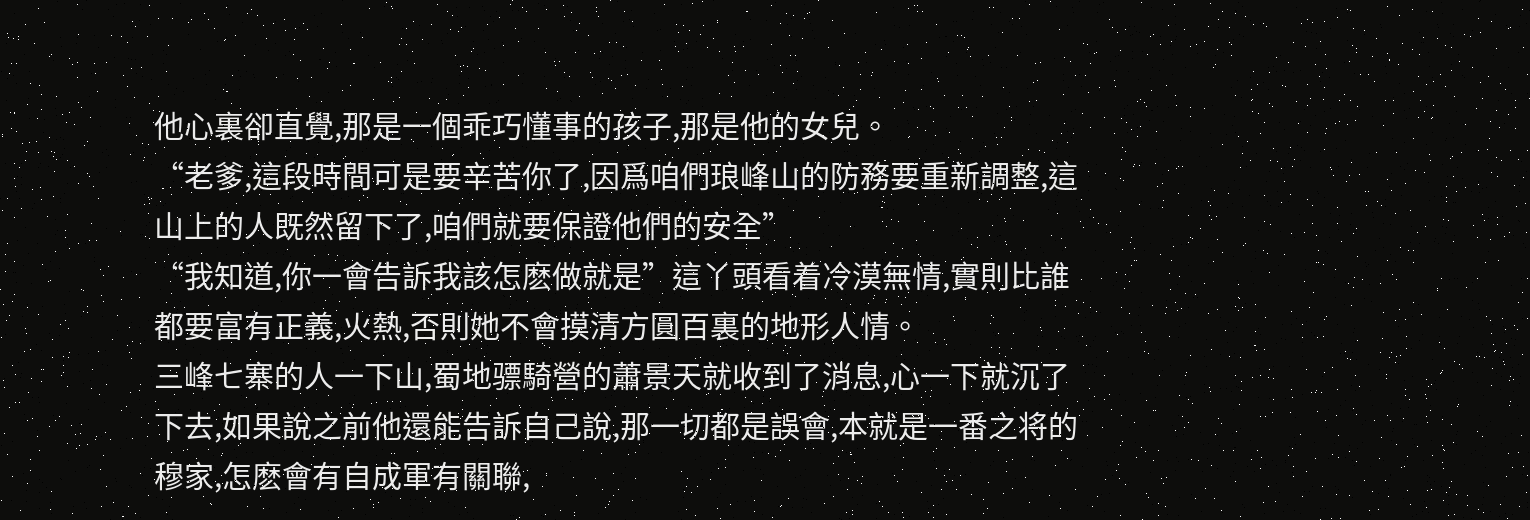他心裏卻直覺,那是一個乖巧懂事的孩子,那是他的女兒。
“老爹,這段時間可是要辛苦你了,因爲咱們琅峰山的防務要重新調整,這山上的人既然留下了,咱們就要保證他們的安全”
“我知道,你一會告訴我該怎麽做就是”這丫頭看着冷漠無情,實則比誰都要富有正義,火熱,否則她不會摸清方圓百裏的地形人情。
三峰七寨的人一下山,蜀地骠騎營的蕭景天就收到了消息,心一下就沉了下去,如果說之前他還能告訴自己說,那一切都是誤會,本就是一番之将的穆家,怎麽會有自成軍有關聯,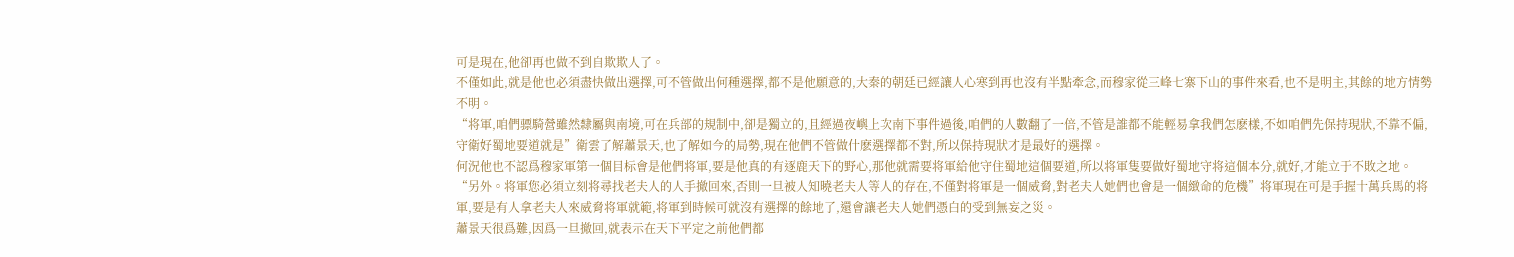可是現在,他卻再也做不到自欺欺人了。
不僅如此,就是他也必須盡快做出選擇,可不管做出何種選擇,都不是他願意的,大秦的朝廷已經讓人心寒到再也沒有半點牽念,而穆家從三峰七寨下山的事件來看,也不是明主,其餘的地方情勢不明。
“将軍,咱們骠騎營雖然隸屬與南境,可在兵部的規制中,卻是獨立的,且經過夜嶼上次南下事件過後,咱們的人數翻了一倍,不管是誰都不能輕易拿我們怎麽樣,不如咱們先保持現狀,不靠不偏,守衛好蜀地要道就是”衛雲了解蕭景天,也了解如今的局勢,現在他們不管做什麽選擇都不對,所以保持現狀才是最好的選擇。
何況他也不認爲穆家軍第一個目标會是他們将軍,要是他真的有逐鹿天下的野心,那他就需要将軍給他守住蜀地這個要道,所以将軍隻要做好蜀地守将這個本分,就好,才能立于不敗之地。
“另外。将軍您必須立刻将尋找老夫人的人手撤回來,否則一旦被人知曉老夫人等人的存在,不僅對将軍是一個威脅,對老夫人她們也會是一個緻命的危機”将軍現在可是手握十萬兵馬的将軍,要是有人拿老夫人來威脅将軍就範,将軍到時候可就沒有選擇的餘地了,還會讓老夫人她們憑白的受到無妄之災。
蕭景天很爲難,因爲一旦撤回,就表示在天下平定之前他們都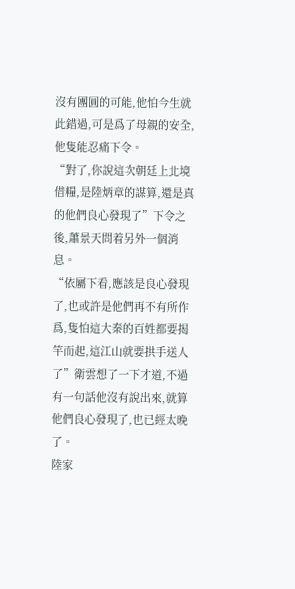沒有團圓的可能,他怕今生就此錯過,可是爲了母親的安全,他隻能忍痛下令。
“對了,你說這次朝廷上北境借糧,是陸炳章的謀算,還是真的他們良心發現了”下令之後,蕭景天問着另外一個消息。
“依屬下看,應該是良心發現了,也或許是他們再不有所作爲,隻怕這大秦的百姓都要揭竿而起,這江山就要拱手送人了”衛雲想了一下才道,不過有一句話他沒有說出來,就算他們良心發現了,也已經太晚了。
陸家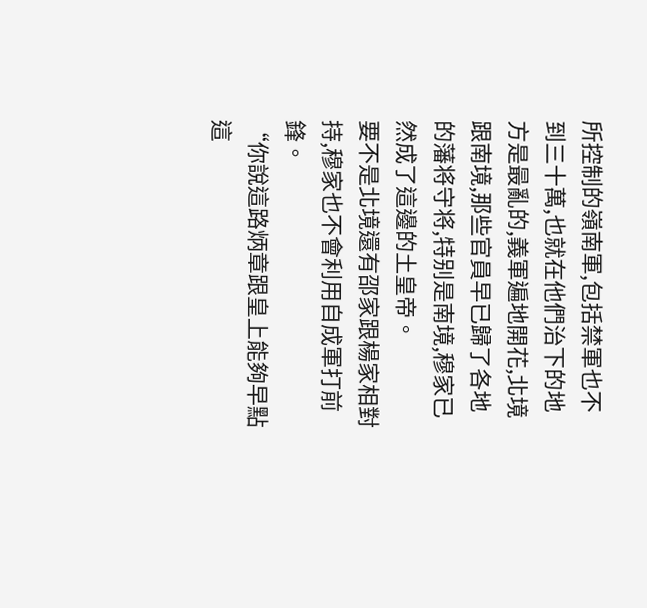所控制的嶺南軍,包括禁軍也不到三十萬,也就在他們治下的地方是最亂的,義軍遍地開花,北境跟南境,那些官員早已歸了各地的藩将守将,特别是南境,穆家已然成了這邊的土皇帝。
要不是北境還有邵家跟楊家相對持,穆家也不會利用自成軍打前鋒。
“你說這路炳章跟皇上能夠早點這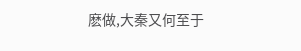麽做,大秦又何至于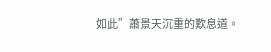如此”蕭景天沉重的歎息道。